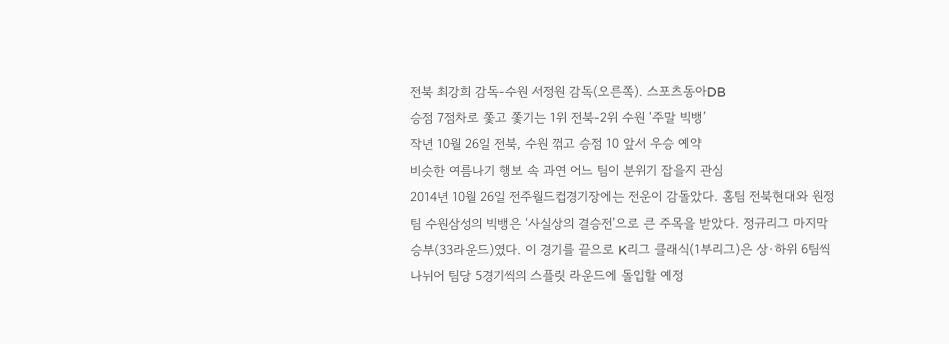전북 최강희 감독-수원 서정원 감독(오른쪽). 스포츠동아DB
승점 7점차로 쫓고 쫓기는 1위 전북-2위 수원 ‘주말 빅뱅’
작년 10월 26일 전북, 수원 꺾고 승점 10 앞서 우승 예약
비슷한 여름나기 행보 속 과연 어느 팀이 분위기 잡을지 관심
2014년 10월 26일 전주월드컵경기장에는 전운이 감돌았다. 홈팀 전북현대와 원정팀 수원삼성의 빅뱅은 ‘사실상의 결승전’으로 큰 주목을 받았다. 정규리그 마지막 승부(33라운드)였다. 이 경기를 끝으로 K리그 클래식(1부리그)은 상·하위 6팀씩 나뉘어 팀당 5경기씩의 스플릿 라운드에 돌입할 예정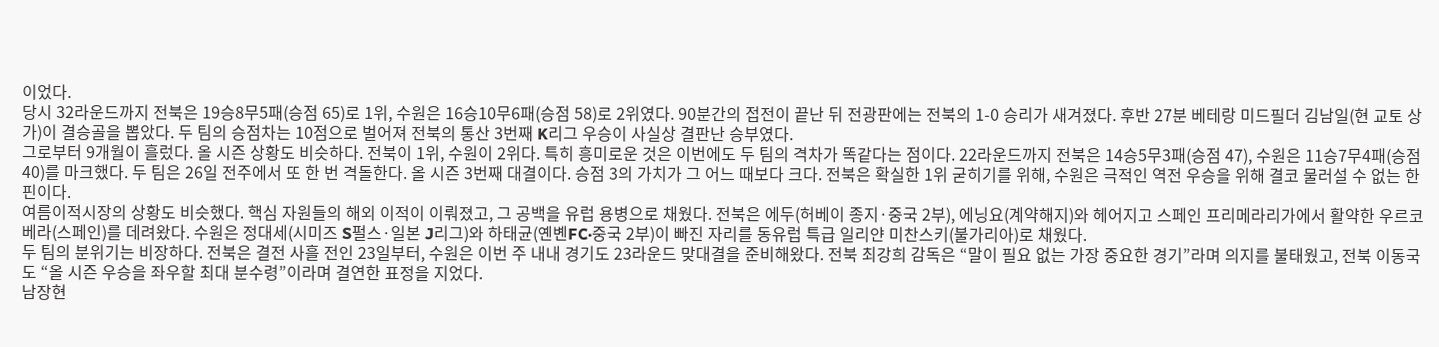이었다.
당시 32라운드까지 전북은 19승8무5패(승점 65)로 1위, 수원은 16승10무6패(승점 58)로 2위였다. 90분간의 접전이 끝난 뒤 전광판에는 전북의 1-0 승리가 새겨졌다. 후반 27분 베테랑 미드필더 김남일(현 교토 상가)이 결승골을 뽑았다. 두 팀의 승점차는 10점으로 벌어져 전북의 통산 3번째 K리그 우승이 사실상 결판난 승부였다.
그로부터 9개월이 흘렀다. 올 시즌 상황도 비슷하다. 전북이 1위, 수원이 2위다. 특히 흥미로운 것은 이번에도 두 팀의 격차가 똑같다는 점이다. 22라운드까지 전북은 14승5무3패(승점 47), 수원은 11승7무4패(승점 40)를 마크했다. 두 팀은 26일 전주에서 또 한 번 격돌한다. 올 시즌 3번째 대결이다. 승점 3의 가치가 그 어느 때보다 크다. 전북은 확실한 1위 굳히기를 위해, 수원은 극적인 역전 우승을 위해 결코 물러설 수 없는 한핀이다.
여름이적시장의 상황도 비슷했다. 핵심 자원들의 해외 이적이 이뤄졌고, 그 공백을 유럽 용병으로 채웠다. 전북은 에두(허베이 종지·중국 2부), 에닝요(계약해지)와 헤어지고 스페인 프리메라리가에서 활약한 우르코 베라(스페인)를 데려왔다. 수원은 정대세(시미즈 S펄스·일본 J리그)와 하태균(옌볜FC·중국 2부)이 빠진 자리를 동유럽 특급 일리얀 미찬스키(불가리아)로 채웠다.
두 팀의 분위기는 비장하다. 전북은 결전 사흘 전인 23일부터, 수원은 이번 주 내내 경기도 23라운드 맞대결을 준비해왔다. 전북 최강희 감독은 “말이 필요 없는 가장 중요한 경기”라며 의지를 불태웠고, 전북 이동국도 “올 시즌 우승을 좌우할 최대 분수령”이라며 결연한 표정을 지었다.
남장현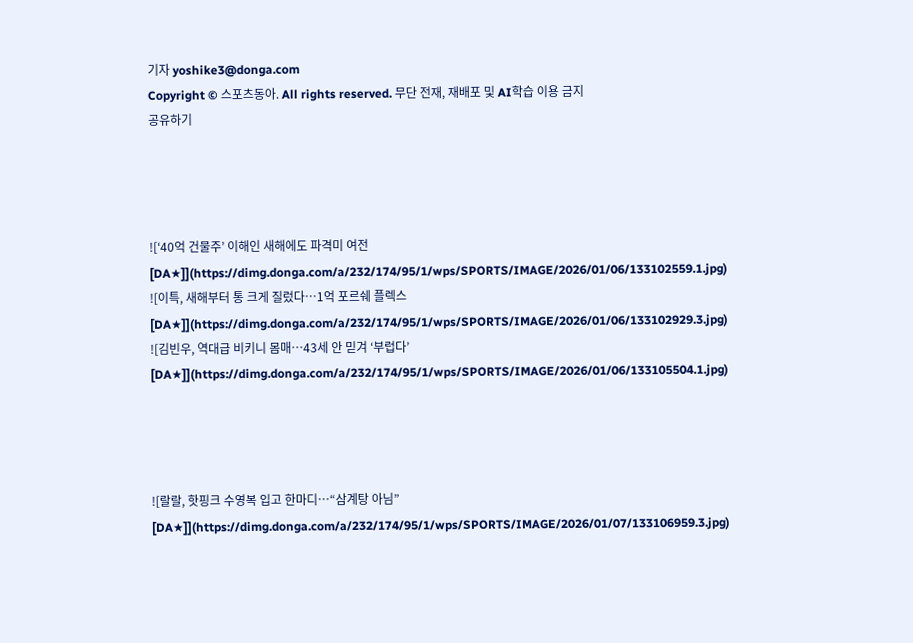기자 yoshike3@donga.com
Copyright © 스포츠동아. All rights reserved. 무단 전재, 재배포 및 AI학습 이용 금지
공유하기




![‘40억 건물주’ 이해인 새해에도 파격미 여전 [DA★]](https://dimg.donga.com/a/232/174/95/1/wps/SPORTS/IMAGE/2026/01/06/133102559.1.jpg)
![이특, 새해부터 통 크게 질렀다…1억 포르쉐 플렉스 [DA★]](https://dimg.donga.com/a/232/174/95/1/wps/SPORTS/IMAGE/2026/01/06/133102929.3.jpg)
![김빈우, 역대급 비키니 몸매…43세 안 믿겨 ‘부럽다’ [DA★]](https://dimg.donga.com/a/232/174/95/1/wps/SPORTS/IMAGE/2026/01/06/133105504.1.jpg)




![랄랄, 핫핑크 수영복 입고 한마디…“삼계탕 아님” [DA★]](https://dimg.donga.com/a/232/174/95/1/wps/SPORTS/IMAGE/2026/01/07/133106959.3.jpg)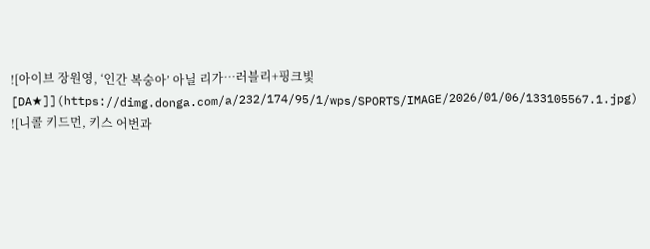![아이브 장원영, ‘인간 복숭아’ 아닐 리가…러블리+핑크빛 [DA★]](https://dimg.donga.com/a/232/174/95/1/wps/SPORTS/IMAGE/2026/01/06/133105567.1.jpg)
![니콜 키드먼, 키스 어번과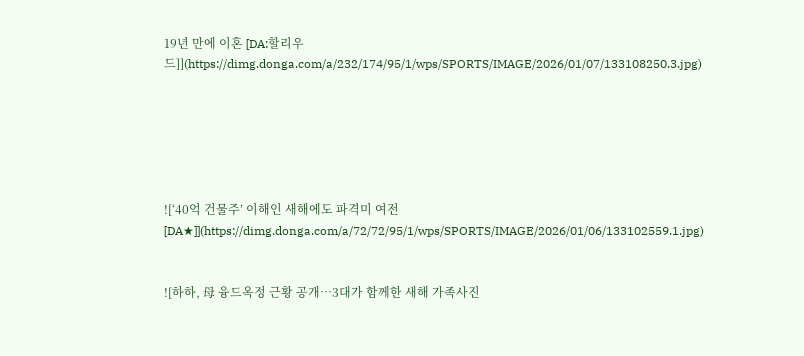19년 만에 이혼 [DA:할리우드]](https://dimg.donga.com/a/232/174/95/1/wps/SPORTS/IMAGE/2026/01/07/133108250.3.jpg)






![‘40억 건물주’ 이해인 새해에도 파격미 여전 [DA★]](https://dimg.donga.com/a/72/72/95/1/wps/SPORTS/IMAGE/2026/01/06/133102559.1.jpg)


![하하, 母 융드옥정 근황 공개…3대가 함께한 새해 가족사진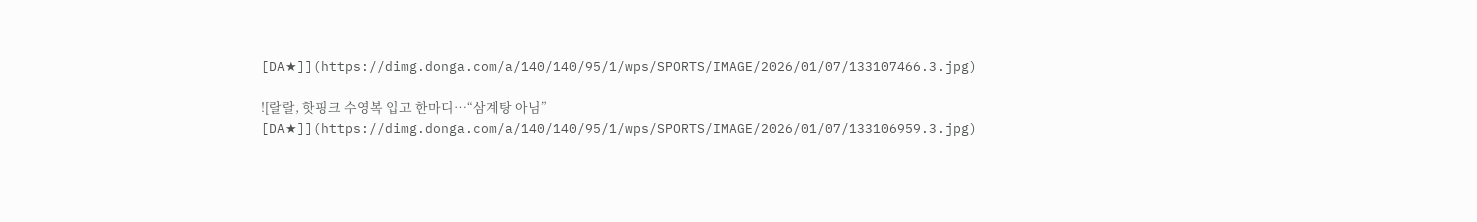[DA★]](https://dimg.donga.com/a/140/140/95/1/wps/SPORTS/IMAGE/2026/01/07/133107466.3.jpg)

![랄랄, 핫핑크 수영복 입고 한마디…“삼계탕 아님” [DA★]](https://dimg.donga.com/a/140/140/95/1/wps/SPORTS/IMAGE/2026/01/07/133106959.3.jpg)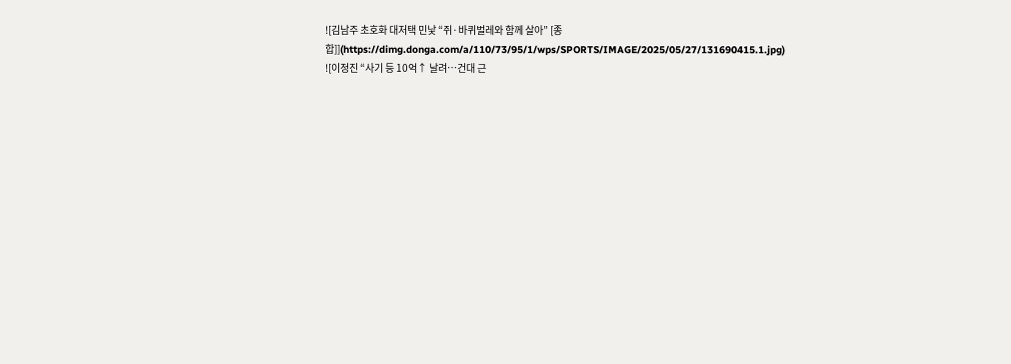![김남주 초호화 대저택 민낯 “쥐·바퀴벌레와 함께 살아” [종합]](https://dimg.donga.com/a/110/73/95/1/wps/SPORTS/IMAGE/2025/05/27/131690415.1.jpg)
![이정진 “사기 등 10억↑ 날려…건대 근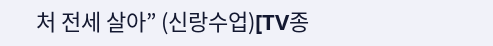처 전세 살아” (신랑수업)[TV종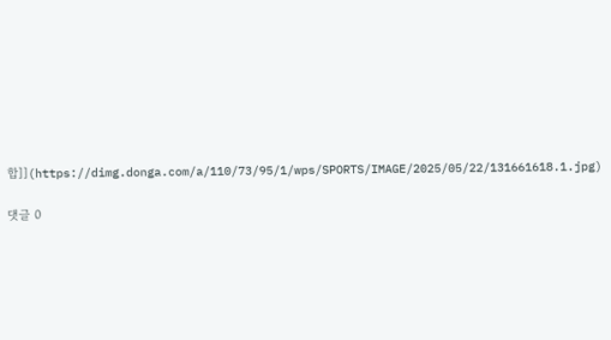합]](https://dimg.donga.com/a/110/73/95/1/wps/SPORTS/IMAGE/2025/05/22/131661618.1.jpg)

댓글 0